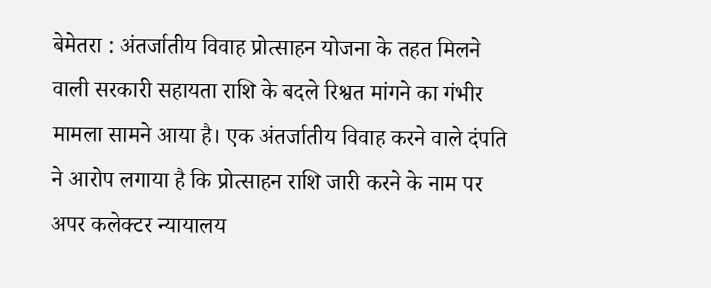बेमेतरा : अंतर्जातीय विवाह प्रोत्साहन योजना के तहत मिलने वाली सरकारी सहायता राशि के बदले रिश्वत मांगने का गंभीर मामला सामने आया है। एक अंतर्जातीय विवाह करने वाले दंपति ने आरोप लगाया है कि प्रोत्साहन राशि जारी करने के नाम पर अपर कलेक्टर न्यायालय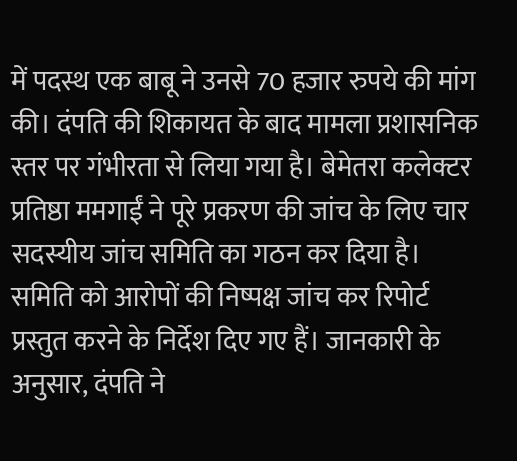में पदस्थ एक बाबू ने उनसे 70 हजार रुपये की मांग की। दंपति की शिकायत के बाद मामला प्रशासनिक स्तर पर गंभीरता से लिया गया है। बेमेतरा कलेक्टर प्रतिष्ठा ममगाईं ने पूरे प्रकरण की जांच के लिए चार सदस्यीय जांच समिति का गठन कर दिया है।
समिति को आरोपों की निष्पक्ष जांच कर रिपोर्ट प्रस्तुत करने के निर्देश दिए गए हैं। जानकारी के अनुसार, दंपति ने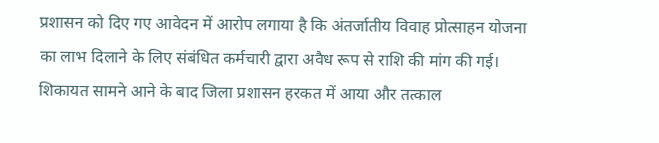प्रशासन को दिए गए आवेदन में आरोप लगाया है कि अंतर्जातीय विवाह प्रोत्साहन योजना का लाभ दिलाने के लिए संबंधित कर्मचारी द्वारा अवैध रूप से राशि की मांग की गई। शिकायत सामने आने के बाद जिला प्रशासन हरकत में आया और तत्काल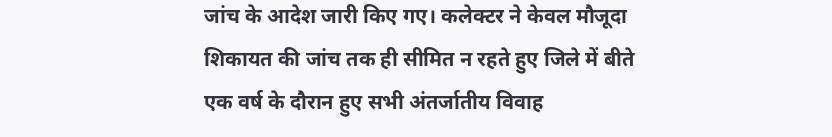जांच के आदेश जारी किए गए। कलेक्टर ने केवल मौजूदा शिकायत की जांच तक ही सीमित न रहते हुए जिले में बीते एक वर्ष के दौरान हुए सभी अंतर्जातीय विवाह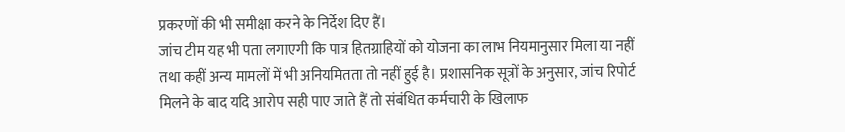प्रकरणों की भी समीक्षा करने के निर्देश दिए हैं।
जांच टीम यह भी पता लगाएगी कि पात्र हितग्राहियों को योजना का लाभ नियमानुसार मिला या नहीं तथा कहीं अन्य मामलों में भी अनियमितता तो नहीं हुई है। प्रशासनिक सूत्रों के अनुसार, जांच रिपोर्ट मिलने के बाद यदि आरोप सही पाए जाते हैं तो संबंधित कर्मचारी के खिलाफ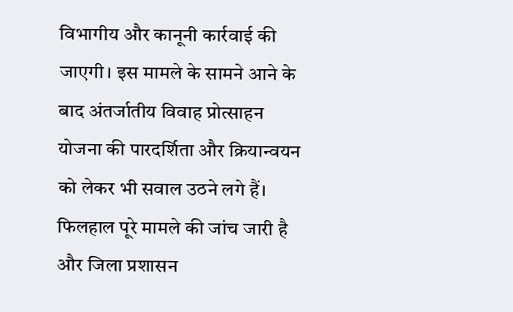विभागीय और कानूनी कार्रवाई की जाएगी। इस मामले के सामने आने के बाद अंतर्जातीय विवाह प्रोत्साहन योजना की पारदर्शिता और क्रियान्वयन को लेकर भी सवाल उठने लगे हैं। फिलहाल पूरे मामले की जांच जारी है और जिला प्रशासन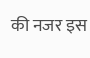की नजर इस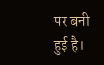पर बनी हुई है।